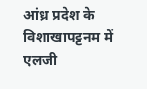आंध्र प्रदेश के विशाखापट्टनम में एलजी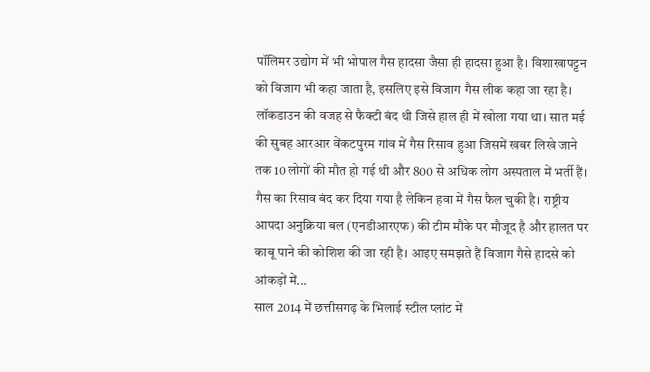पॉलिमर उद्योग में भी भोपाल गैस हादसा जैसा ही हादसा हुआ है। विशाखापट्टन को विजाग भी कहा जाता है, इसलिए इसे विजाग गैस लीक कहा जा रहा है। लॉकडाउन की वजह से फैक्टी बंद थी जिसे हाल ही में खोला गया था। सात मई की सुबह आरआर वेंकटपुरम गांव में गैस रिसाव हुआ जिसमें खबर लिखे जाने तक 10 लोगों की मौत हो गई थी और 800 से अधिक लोग अस्पताल में भर्ती हैं। गैस का रिसाव बंद कर दिया गया है लेकिन हवा में गैस फैल चुकी है। राष्ट्रीय आपदा अनुक्रिया बल (एनडीआरएफ) की टीम मौके पर मौजूद है और हालत पर काबू पाने की कोशिश की जा रही है। आइए समझते हैं विजाग गैसे हादसे को आंकड़ों में...
साल 2014 में छत्तीसगढ़ के भिलाई स्टील प्लांट में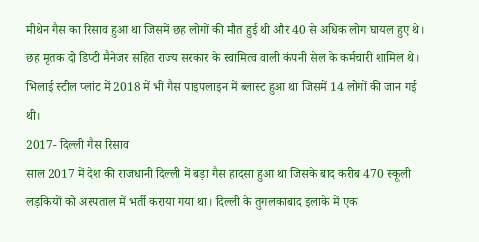मीथेन गैस का रिसाव हुआ था जिसमें छह लोगों की मौत हुई थी और 40 से अधिक लोग घायल हुए थे। छह मृतक दो डिप्टी मैनेजर सहित राज्य सरकार के स्वामित्व वाली कंपनी सेल के कर्मचारी शामिल थे। भिलाई स्टील प्लांट में 2018 में भी गैस पाइपलाइन में ब्लास्ट हुआ था जिसमें 14 लोगों की जान गई थी।
2017- दिल्ली गैस रिसाव
साल 2017 में देश की राजधानी दिल्ली में बड़ा गैस हादसा हुआ था जिसके बाद करीब 470 स्कूली लड़कियों को अस्पताल में भर्ती कराया गया था। दिल्ली के तुगलकाबाद इलाके में एक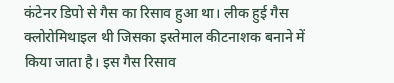कंटेनर डिपो से गैस का रिसाव हुआ था। लीक हुई गैस क्लोरोमिथाइल थी जिसका इस्तेमाल कीटनाशक बनाने में किया जाता है। इस गैस रिसाव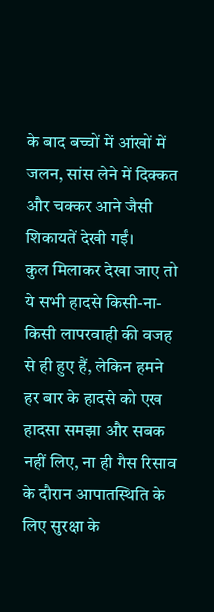के बाद बच्चों में आंखों में जलन, सांस लेने में दिक्कत और चक्कर आने जैसी शिकायतें देखी गईं।
कुल मिलाकर देखा जाए तो ये सभी हादसे किसी-ना-किसी लापरवाही की वजह से ही हुए हैं, लेकिन हमने हर बार के हादसे को एख हादसा समझा और सबक नहीं लिए, ना ही गैस रिसाव के दौरान आपातस्थिति के लिए सुरक्षा के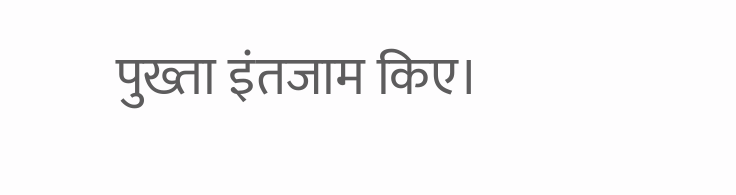पुख्ता इंतजाम किए।